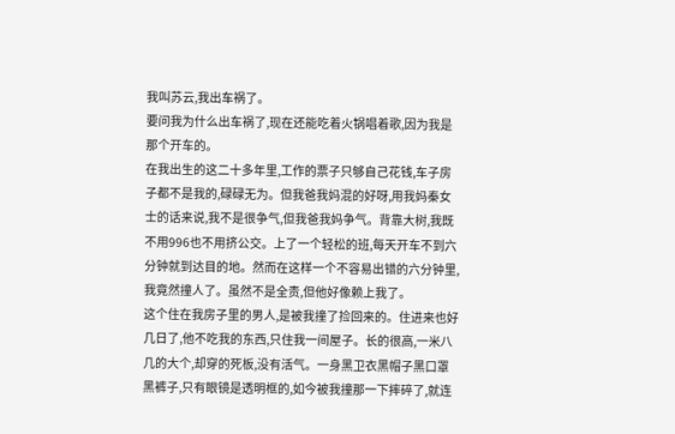我叫苏云,我出车祸了。
要问我为什么出车祸了,现在还能吃着火锅唱着歌,因为我是那个开车的。
在我出生的这二十多年里,工作的票子只够自己花钱,车子房子都不是我的,碌碌无为。但我爸我妈混的好呀,用我妈秦女士的话来说,我不是很争气,但我爸我妈争气。背靠大树,我既不用996也不用挤公交。上了一个轻松的班,每天开车不到六分钟就到达目的地。然而在这样一个不容易出错的六分钟里,我竟然撞人了。虽然不是全责,但他好像赖上我了。
这个住在我房子里的男人,是被我撞了捡回来的。住进来也好几日了,他不吃我的东西,只住我一间屋子。长的很高,一米八几的大个,却穿的死板,没有活气。一身黑卫衣黑帽子黑口罩黑裤子,只有眼镜是透明框的,如今被我撞那一下摔碎了,就连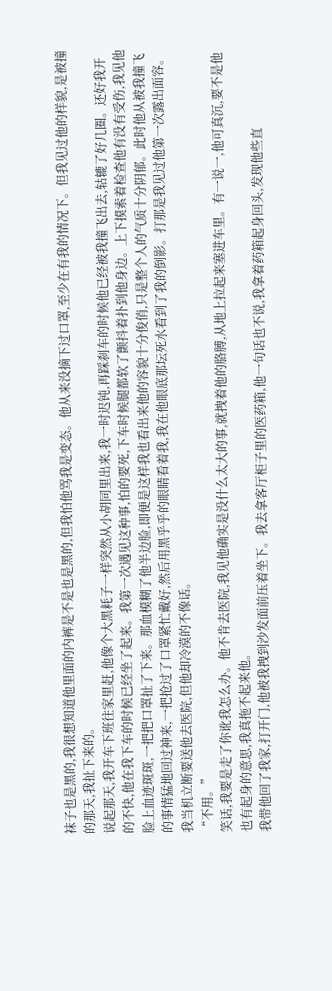袜子也是黑的,我很想知道他里面的内裤是不是也是黑的,但我怕他骂我是变态。他从来没摘下过口罩,至少在有我的情况下。但我见过他的样貌,是被撞的那天,我扯下来的。
说起那天,我开车下班往家里赶,他像个大黑耗子一样突然从小胡同里出来,我一时迟钝,再踩刹车的时候他已经被我撞飞出去,轱辘了好几圈。还好我开的不快,他在我下车的时候已经坐了起来。我第一次遇见这种事,怕的要死,下车时候腿都软了颤抖着扑到他身边。上下摸索着检查他有没有受伤,我见他脸上血迹斑斑,一把把口罩扯了下来。那血模糊了他半边脸,即便是这样我也看出来他的容貌十分俊俏,只是整个人的气质十分阴郁。此时他从被我撞飞的事情猛地回过神来,一把抢过了口罩紧忙戴好,然后用黑乎乎的眼睛看着我,我在他眼底那坛死水看到了我的倒影。打那是我见过他第一次露出面容。
我当机立断要送他去医院,但他却冷漠的不像话。
“不用。”
笑话,我要是走了你讹我怎么办。他不肯去医院,我见他确实是没什么太大的事,就拽着他的胳膊,从地上拉起来塞进车里。有一说一,他可真沉,要不是他也有起身的意思,我真拖不起来他。
我带他回了我家,打开门,他被我拽到沙发面前压着坐下。我去拿客厅柜子里的医药箱,他一句话也不说,我拿着药箱起身回头,发现他些直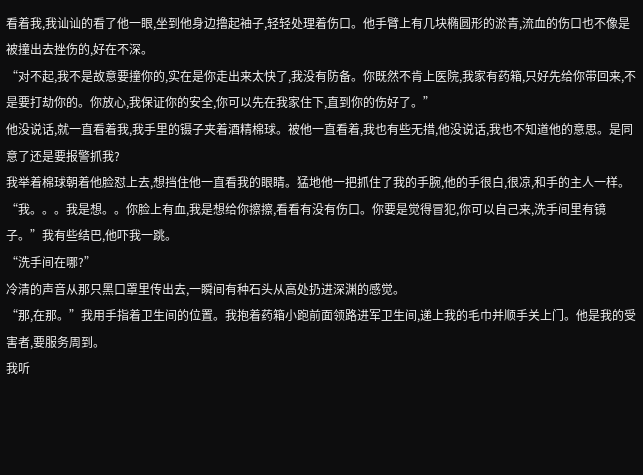看着我,我讪讪的看了他一眼,坐到他身边撸起袖子,轻轻处理着伤口。他手臂上有几块椭圆形的淤青,流血的伤口也不像是被撞出去挫伤的,好在不深。
“对不起,我不是故意要撞你的,实在是你走出来太快了,我没有防备。你既然不肯上医院,我家有药箱,只好先给你带回来,不是要打劫你的。你放心,我保证你的安全,你可以先在我家住下,直到你的伤好了。”
他没说话,就一直看着我,我手里的镊子夹着酒精棉球。被他一直看着,我也有些无措,他没说话,我也不知道他的意思。是同意了还是要报警抓我?
我举着棉球朝着他脸怼上去,想挡住他一直看我的眼睛。猛地他一把抓住了我的手腕,他的手很白,很凉,和手的主人一样。
“我。。。我是想。。你脸上有血,我是想给你擦擦,看看有没有伤口。你要是觉得冒犯,你可以自己来,洗手间里有镜子。”我有些结巴,他吓我一跳。
“洗手间在哪?”
冷清的声音从那只黑口罩里传出去,一瞬间有种石头从高处扔进深渊的感觉。
“那,在那。”我用手指着卫生间的位置。我抱着药箱小跑前面领路进军卫生间,递上我的毛巾并顺手关上门。他是我的受害者,要服务周到。
我听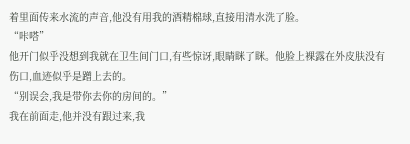着里面传来水流的声音,他没有用我的酒精棉球,直接用清水洗了脸。
“咔嗒”
他开门似乎没想到我就在卫生间门口,有些惊讶,眼睛眯了眯。他脸上裸露在外皮肤没有伤口,血迹似乎是蹭上去的。
“别误会,我是带你去你的房间的。”
我在前面走,他并没有跟过来,我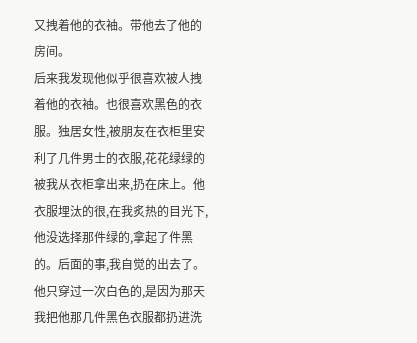又拽着他的衣袖。带他去了他的房间。
后来我发现他似乎很喜欢被人拽着他的衣袖。也很喜欢黑色的衣服。独居女性,被朋友在衣柜里安利了几件男士的衣服,花花绿绿的被我从衣柜拿出来,扔在床上。他衣服埋汰的很,在我炙热的目光下,他没选择那件绿的,拿起了件黑的。后面的事,我自觉的出去了。
他只穿过一次白色的,是因为那天我把他那几件黑色衣服都扔进洗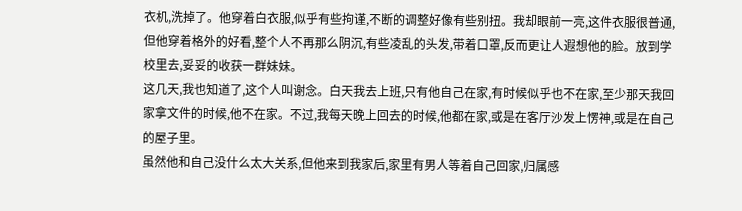衣机,洗掉了。他穿着白衣服,似乎有些拘谨,不断的调整好像有些别扭。我却眼前一亮,这件衣服很普通,但他穿着格外的好看,整个人不再那么阴沉,有些凌乱的头发,带着口罩,反而更让人遐想他的脸。放到学校里去,妥妥的收获一群妹妹。
这几天,我也知道了,这个人叫谢念。白天我去上班,只有他自己在家,有时候似乎也不在家,至少那天我回家拿文件的时候,他不在家。不过,我每天晚上回去的时候,他都在家,或是在客厅沙发上愣神,或是在自己的屋子里。
虽然他和自己没什么太大关系,但他来到我家后,家里有男人等着自己回家,归属感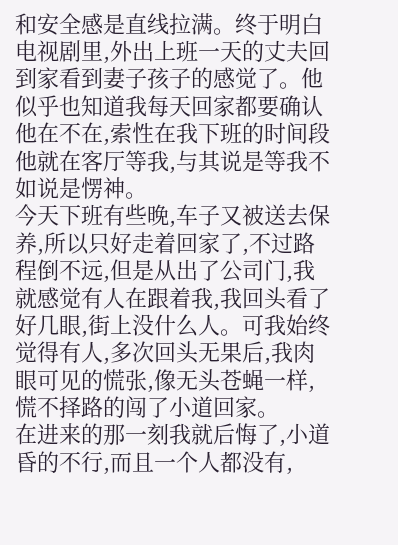和安全感是直线拉满。终于明白电视剧里,外出上班一天的丈夫回到家看到妻子孩子的感觉了。他似乎也知道我每天回家都要确认他在不在,索性在我下班的时间段他就在客厅等我,与其说是等我不如说是愣神。
今天下班有些晚,车子又被送去保养,所以只好走着回家了,不过路程倒不远,但是从出了公司门,我就感觉有人在跟着我,我回头看了好几眼,街上没什么人。可我始终觉得有人,多次回头无果后,我肉眼可见的慌张,像无头苍蝇一样,慌不择路的闯了小道回家。
在进来的那一刻我就后悔了,小道昏的不行,而且一个人都没有,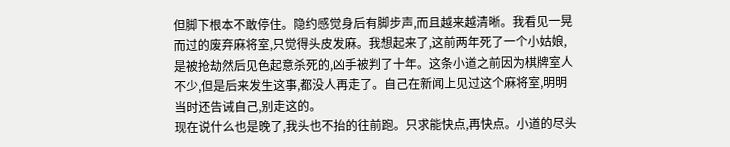但脚下根本不敢停住。隐约感觉身后有脚步声,而且越来越清晰。我看见一晃而过的废弃麻将室,只觉得头皮发麻。我想起来了,这前两年死了一个小姑娘,是被抢劫然后见色起意杀死的,凶手被判了十年。这条小道之前因为棋牌室人不少,但是后来发生这事,都没人再走了。自己在新闻上见过这个麻将室,明明当时还告诫自己,别走这的。
现在说什么也是晚了,我头也不抬的往前跑。只求能快点,再快点。小道的尽头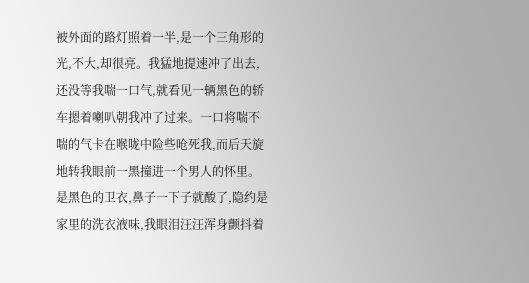被外面的路灯照着一半,是一个三角形的光,不大,却很亮。我猛地提速冲了出去,还没等我喘一口气,就看见一辆黑色的轿车摁着喇叭朝我冲了过来。一口将喘不喘的气卡在喉咙中险些呛死我,而后天旋地转我眼前一黑撞进一个男人的怀里。
是黑色的卫衣,鼻子一下子就酸了,隐约是家里的洗衣液味,我眼泪汪汪浑身颤抖着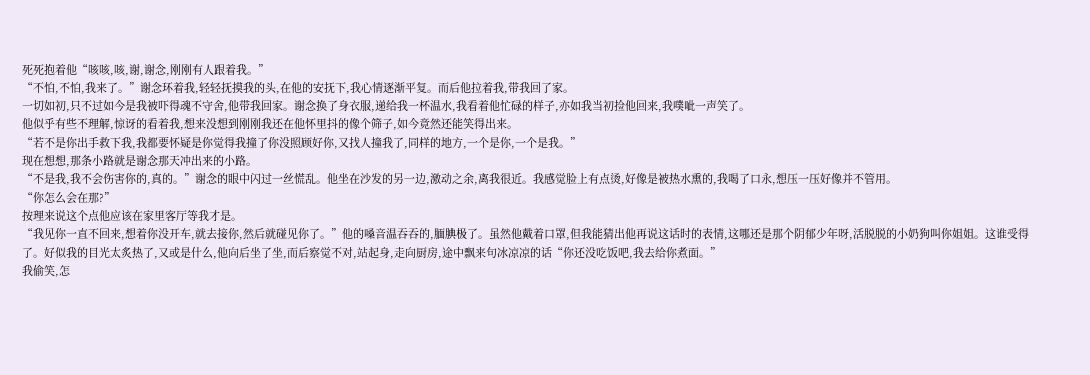死死抱着他“咳咳,咳,谢,谢念,刚刚有人跟着我。”
“不怕,不怕,我来了。”谢念环着我,轻轻抚摸我的头,在他的安抚下,我心情逐渐平复。而后他拉着我,带我回了家。
一切如初,只不过如今是我被吓得魂不守舍,他带我回家。谢念换了身衣服,递给我一杯温水,我看着他忙碌的样子,亦如我当初捡他回来,我噗呲一声笑了。
他似乎有些不理解,惊讶的看着我,想来没想到刚刚我还在他怀里抖的像个筛子,如今竟然还能笑得出来。
“若不是你出手救下我,我都要怀疑是你觉得我撞了你没照顾好你,又找人撞我了,同样的地方,一个是你,一个是我。”
现在想想,那条小路就是谢念那天冲出来的小路。
“不是我,我不会伤害你的,真的。”谢念的眼中闪过一丝慌乱。他坐在沙发的另一边,激动之余,离我很近。我感觉脸上有点烫,好像是被热水熏的,我喝了口永,想压一压好像并不管用。
“你怎么会在那?”
按理来说这个点他应该在家里客厅等我才是。
“我见你一直不回来,想着你没开车,就去接你,然后就碰见你了。”他的嗓音温吞吞的,腼腆极了。虽然他戴着口罩,但我能猜出他再说这话时的表情,这哪还是那个阴郁少年呀,活脱脱的小奶狗叫你姐姐。这谁受得了。好似我的目光太炙热了,又或是什么,他向后坐了坐,而后察觉不对,站起身,走向厨房,途中飘来句冰凉凉的话“你还没吃饭吧,我去给你煮面。”
我偷笑,怎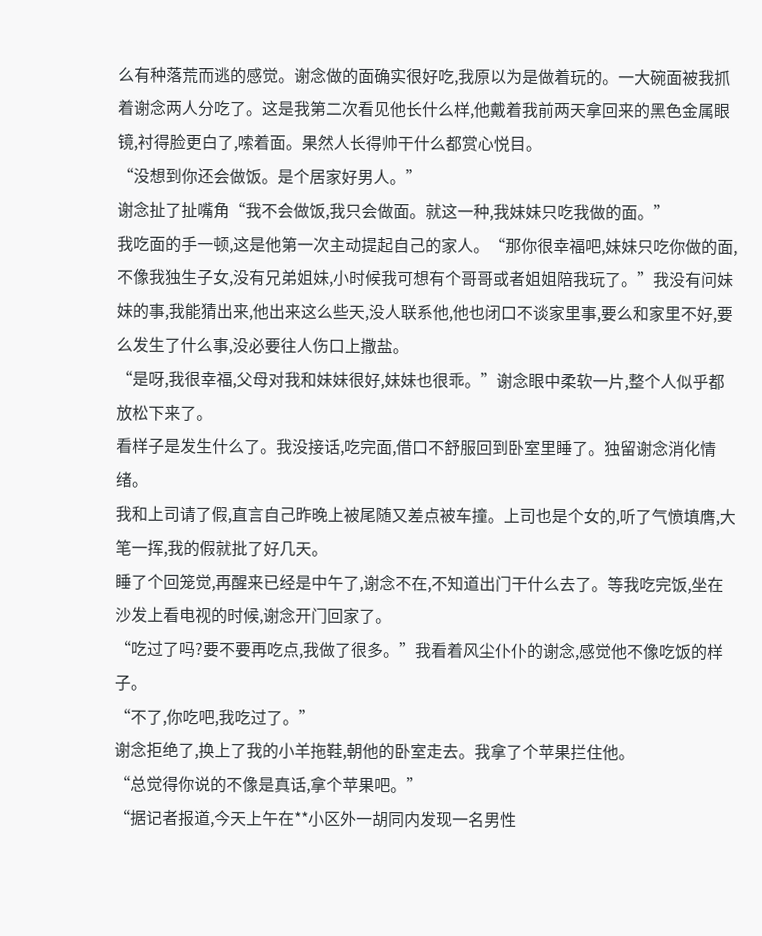么有种落荒而逃的感觉。谢念做的面确实很好吃,我原以为是做着玩的。一大碗面被我抓着谢念两人分吃了。这是我第二次看见他长什么样,他戴着我前两天拿回来的黑色金属眼镜,衬得脸更白了,嗦着面。果然人长得帅干什么都赏心悦目。
“没想到你还会做饭。是个居家好男人。”
谢念扯了扯嘴角“我不会做饭,我只会做面。就这一种,我妹妹只吃我做的面。”
我吃面的手一顿,这是他第一次主动提起自己的家人。“那你很幸福吧,妹妹只吃你做的面,不像我独生子女,没有兄弟姐妹,小时候我可想有个哥哥或者姐姐陪我玩了。”我没有问妹妹的事,我能猜出来,他出来这么些天,没人联系他,他也闭口不谈家里事,要么和家里不好,要么发生了什么事,没必要往人伤口上撒盐。
“是呀,我很幸福,父母对我和妹妹很好,妹妹也很乖。”谢念眼中柔软一片,整个人似乎都放松下来了。
看样子是发生什么了。我没接话,吃完面,借口不舒服回到卧室里睡了。独留谢念消化情绪。
我和上司请了假,直言自己昨晚上被尾随又差点被车撞。上司也是个女的,听了气愤填膺,大笔一挥,我的假就批了好几天。
睡了个回笼觉,再醒来已经是中午了,谢念不在,不知道出门干什么去了。等我吃完饭,坐在沙发上看电视的时候,谢念开门回家了。
“吃过了吗?要不要再吃点,我做了很多。”我看着风尘仆仆的谢念,感觉他不像吃饭的样子。
“不了,你吃吧,我吃过了。”
谢念拒绝了,换上了我的小羊拖鞋,朝他的卧室走去。我拿了个苹果拦住他。
“总觉得你说的不像是真话,拿个苹果吧。”
“据记者报道,今天上午在**小区外一胡同内发现一名男性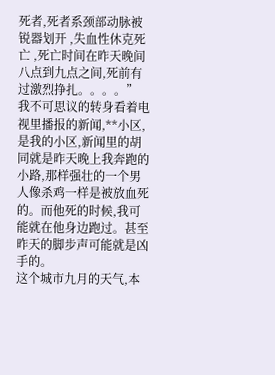死者,死者系颈部动脉被锐器划开 ,失血性休克死亡 ,死亡时间在昨天晚间八点到九点之间,死前有过激烈挣扎。。。。”
我不可思议的转身看着电视里播报的新闻,**小区,是我的小区,新闻里的胡同就是昨天晚上我奔跑的小路,那样强壮的一个男人像杀鸡一样是被放血死的。而他死的时候,我可能就在他身边跑过。甚至昨天的脚步声可能就是凶手的。
这个城市九月的天气,本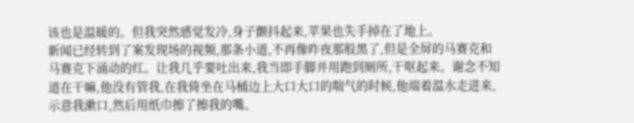该也是温暖的。但我突然感觉发冷,身子颤抖起来,苹果也失手掉在了地上。
新闻已经转到了案发现场的视频,那条小道,不再像昨夜那般黑了,但是全屏的马赛克和马赛克下涌动的红。让我几乎要吐出来,我当即手脚并用跑到厕所,干呕起来。谢念不知道在干嘛,他没有管我,在我倚坐在马桶边上大口大口的喘气的时候,他端着温水走进来,示意我漱口,然后用纸巾擦了擦我的嘴。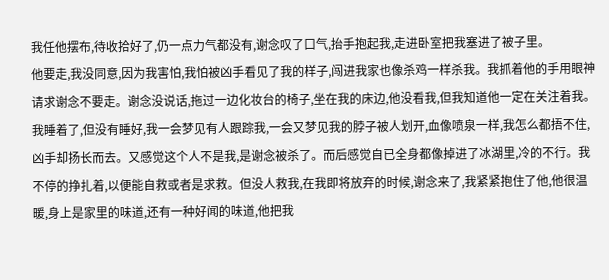我任他摆布,待收拾好了,仍一点力气都没有,谢念叹了口气,抬手抱起我,走进卧室把我塞进了被子里。
他要走,我没同意,因为我害怕,我怕被凶手看见了我的样子,闯进我家也像杀鸡一样杀我。我抓着他的手用眼神请求谢念不要走。谢念没说话,拖过一边化妆台的椅子,坐在我的床边,他没看我,但我知道他一定在关注着我。
我睡着了,但没有睡好,我一会梦见有人跟踪我,一会又梦见我的脖子被人划开,血像喷泉一样,我怎么都捂不住,凶手却扬长而去。又感觉这个人不是我,是谢念被杀了。而后感觉自已全身都像掉进了冰湖里,冷的不行。我不停的挣扎着,以便能自救或者是求救。但没人救我,在我即将放弃的时候,谢念来了,我紧紧抱住了他,他很温暖,身上是家里的味道,还有一种好闻的味道,他把我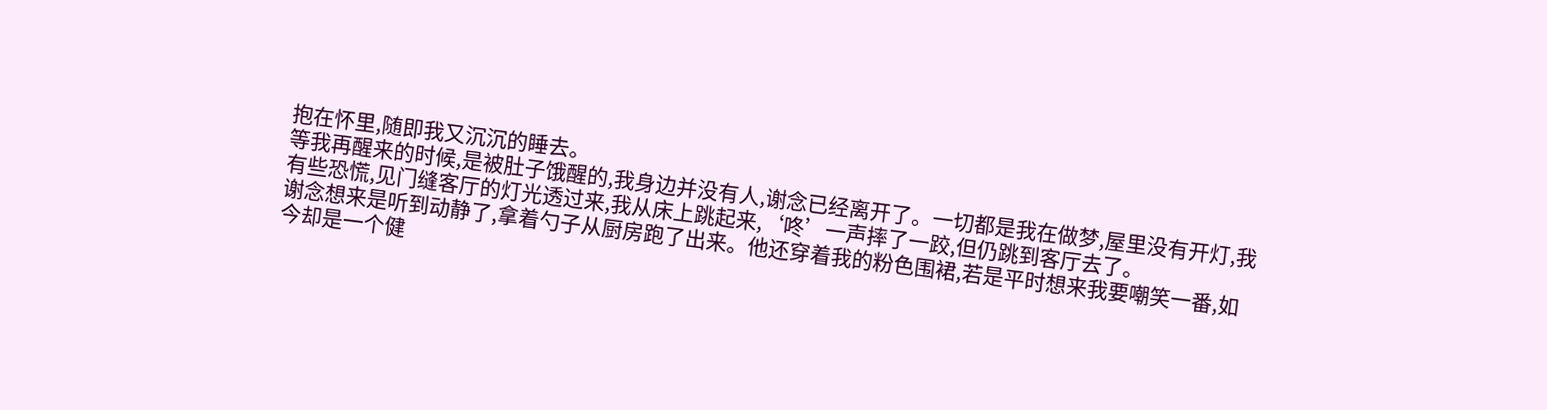抱在怀里,随即我又沉沉的睡去。
等我再醒来的时候,是被肚子饿醒的,我身边并没有人,谢念已经离开了。一切都是我在做梦,屋里没有开灯,我有些恐慌,见门缝客厅的灯光透过来,我从床上跳起来,‘咚’一声摔了一跤,但仍跳到客厅去了。
谢念想来是听到动静了,拿着勺子从厨房跑了出来。他还穿着我的粉色围裙,若是平时想来我要嘲笑一番,如今却是一个健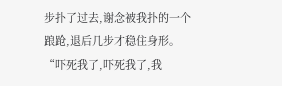步扑了过去,谢念被我扑的一个踉跄,退后几步才稳住身形。
“吓死我了,吓死我了,我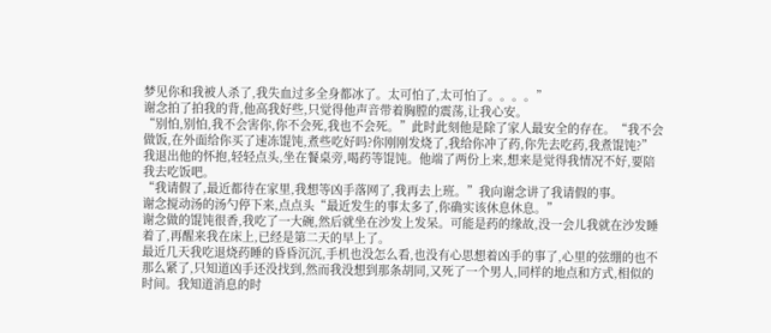梦见你和我被人杀了,我失血过多全身都冰了。太可怕了,太可怕了。。。。”
谢念拍了拍我的背,他高我好些,只觉得他声音带着胸膛的震荡,让我心安。
“别怕,别怕,我不会害你,你不会死,我也不会死。”此时此刻他是除了家人最安全的存在。“我不会做饭,在外面给你买了速冻馄饨,煮些吃好吗?你刚刚发烧了,我给你冲了药,你先去吃药,我煮馄饨?”我退出他的怀抱,轻轻点头,坐在餐桌旁,喝药等馄饨。他端了两份上来,想来是觉得我情况不好,要陪我去吃饭吧。
“我请假了,最近都待在家里,我想等凶手落网了,我再去上班。”我向谢念讲了我请假的事。
谢念搅动汤的汤勺停下来,点点头“最近发生的事太多了,你确实该休息休息。”
谢念做的馄饨很香,我吃了一大碗,然后就坐在沙发上发呆。可能是药的缘故,没一会儿我就在沙发睡着了,再醒来我在床上,已经是第二天的早上了。
最近几天我吃退烧药睡的昏昏沉沉,手机也没怎么看,也没有心思想着凶手的事了,心里的弦绷的也不那么紧了,只知道凶手还没找到,然而我没想到那条胡同,又死了一个男人,同样的地点和方式,相似的时间。我知道消息的时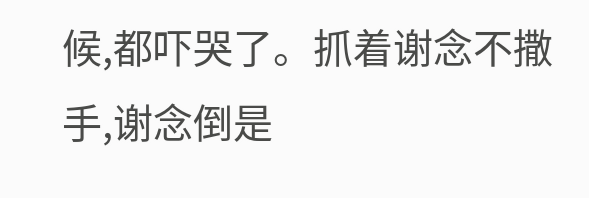候,都吓哭了。抓着谢念不撒手,谢念倒是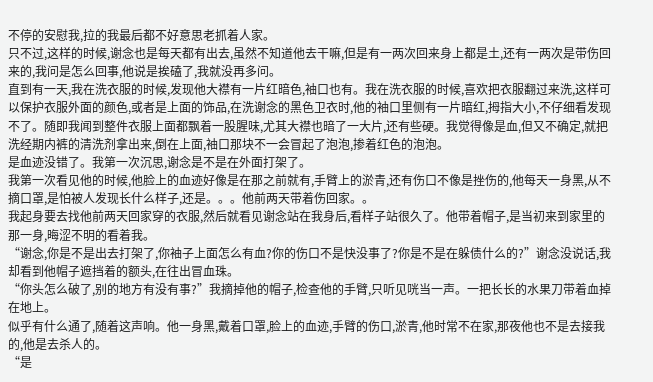不停的安慰我,拉的我最后都不好意思老抓着人家。
只不过,这样的时候,谢念也是每天都有出去,虽然不知道他去干嘛,但是有一两次回来身上都是土,还有一两次是带伤回来的,我问是怎么回事,他说是挨磕了,我就没再多问。
直到有一天,我在洗衣服的时候,发现他大襟有一片红暗色,袖口也有。我在洗衣服的时候,喜欢把衣服翻过来洗,这样可以保护衣服外面的颜色,或者是上面的饰品,在洗谢念的黑色卫衣时,他的袖口里侧有一片暗红,拇指大小,不仔细看发现不了。随即我闻到整件衣服上面都飘着一股腥味,尤其大襟也暗了一大片,还有些硬。我觉得像是血,但又不确定,就把洗经期内裤的清洗剂拿出来,倒在上面,袖口那块不一会冒起了泡泡,掺着红色的泡泡。
是血迹没错了。我第一次沉思,谢念是不是在外面打架了。
我第一次看见他的时候,他脸上的血迹好像是在那之前就有,手臂上的淤青,还有伤口不像是挫伤的,他每天一身黑,从不摘口罩,是怕被人发现长什么样子,还是。。。他前两天带着伤回家。。
我起身要去找他前两天回家穿的衣服,然后就看见谢念站在我身后,看样子站很久了。他带着帽子,是当初来到家里的那一身,晦涩不明的看着我。
“谢念,你是不是出去打架了,你袖子上面怎么有血?你的伤口不是快没事了?你是不是在躲债什么的?”谢念没说话,我却看到他帽子遮挡着的额头,在往出冒血珠。
“你头怎么破了,别的地方有没有事?”我摘掉他的帽子,检查他的手臂,只听见咣当一声。一把长长的水果刀带着血掉在地上。
似乎有什么通了,随着这声响。他一身黑,戴着口罩,脸上的血迹,手臂的伤口,淤青,他时常不在家,那夜他也不是去接我的,他是去杀人的。
“是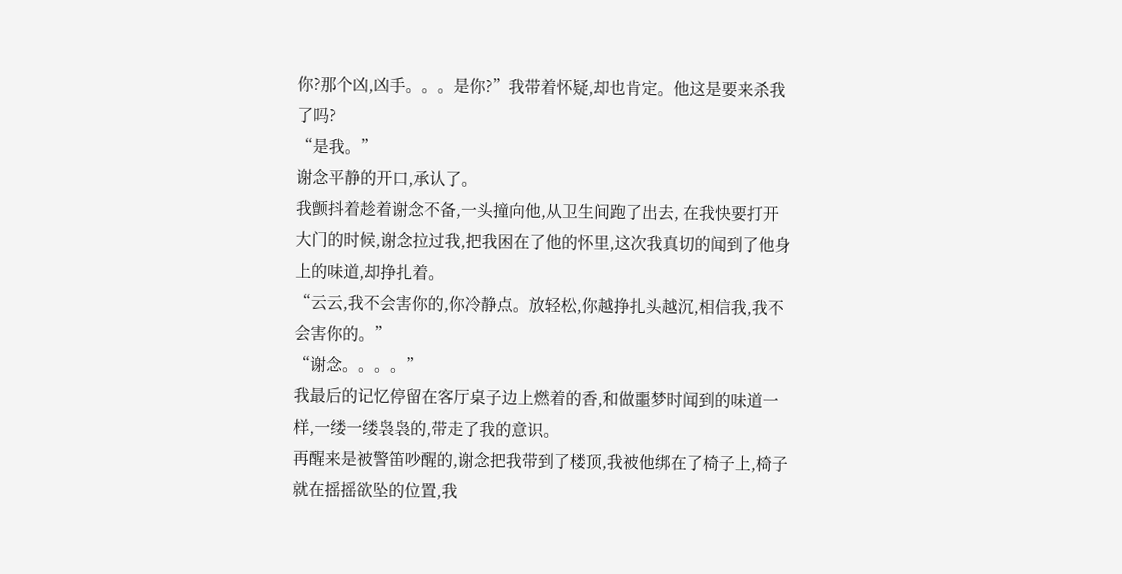你?那个凶,凶手。。。是你?”我带着怀疑,却也肯定。他这是要来杀我了吗?
“是我。”
谢念平静的开口,承认了。
我颤抖着趁着谢念不备,一头撞向他,从卫生间跑了出去, 在我快要打开大门的时候,谢念拉过我,把我困在了他的怀里,这次我真切的闻到了他身上的味道,却挣扎着。
“云云,我不会害你的,你冷静点。放轻松,你越挣扎头越沉,相信我,我不会害你的。”
“谢念。。。。”
我最后的记忆停留在客厅桌子边上燃着的香,和做噩梦时闻到的味道一样,一缕一缕袅袅的,带走了我的意识。
再醒来是被警笛吵醒的,谢念把我带到了楼顶,我被他绑在了椅子上,椅子就在摇摇欲坠的位置,我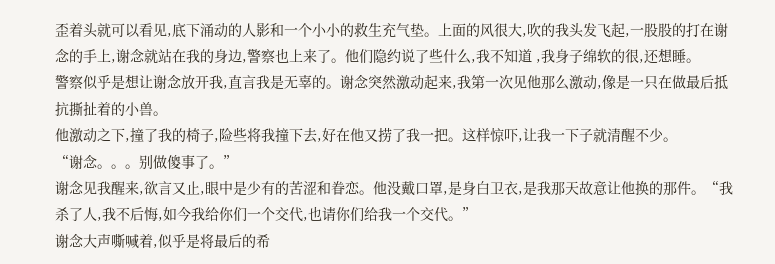歪着头就可以看见,底下涌动的人影和一个小小的救生充气垫。上面的风很大,吹的我头发飞起,一股股的打在谢念的手上,谢念就站在我的身边,警察也上来了。他们隐约说了些什么,我不知道 ,我身子绵软的很,还想睡。
警察似乎是想让谢念放开我,直言我是无辜的。谢念突然激动起来,我第一次见他那么激动,像是一只在做最后抵抗撕扯着的小兽。
他激动之下,撞了我的椅子,险些将我撞下去,好在他又捞了我一把。这样惊吓,让我一下子就清醒不少。
“谢念。。。别做傻事了。”
谢念见我醒来,欲言又止,眼中是少有的苦涩和眷恋。他没戴口罩,是身白卫衣,是我那天故意让他换的那件。“我杀了人,我不后悔,如今我给你们一个交代,也请你们给我一个交代。”
谢念大声嘶喊着,似乎是将最后的希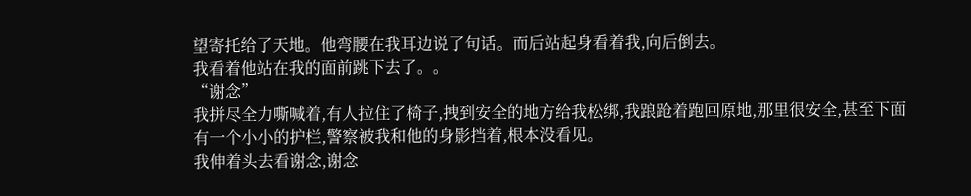望寄托给了天地。他弯腰在我耳边说了句话。而后站起身看着我,向后倒去。
我看着他站在我的面前跳下去了。。
“谢念”
我拼尽全力嘶喊着,有人拉住了椅子,拽到安全的地方给我松绑,我踉跄着跑回原地,那里很安全,甚至下面有一个小小的护栏,警察被我和他的身影挡着,根本没看见。
我伸着头去看谢念,谢念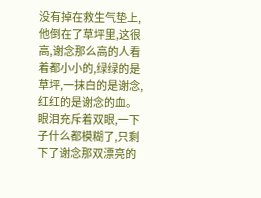没有掉在救生气垫上,他倒在了草坪里,这很高,谢念那么高的人看着都小小的,绿绿的是草坪,一抹白的是谢念,红红的是谢念的血。眼泪充斥着双眼,一下子什么都模糊了,只剩下了谢念那双漂亮的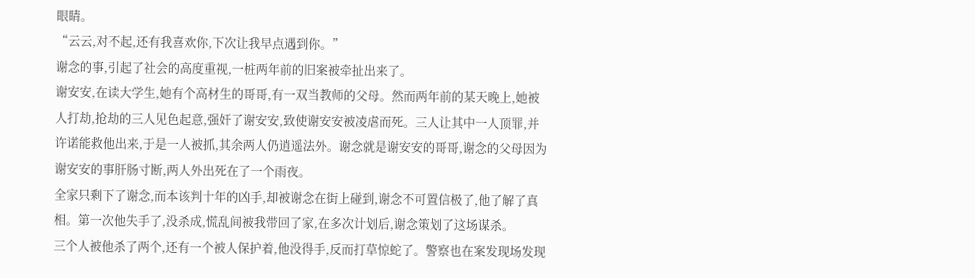眼睛。
“云云,对不起,还有我喜欢你,下次让我早点遇到你。”
谢念的事,引起了社会的高度重视,一桩两年前的旧案被牵扯出来了。
谢安安,在读大学生,她有个高材生的哥哥,有一双当教师的父母。然而两年前的某天晚上,她被人打劫,抢劫的三人见色起意,强奸了谢安安,致使谢安安被凌虐而死。三人让其中一人顶罪,并许诺能救他出来,于是一人被抓,其余两人仍逍遥法外。谢念就是谢安安的哥哥,谢念的父母因为谢安安的事肝肠寸断,两人外出死在了一个雨夜。
全家只剩下了谢念,而本该判十年的凶手,却被谢念在街上碰到,谢念不可置信极了,他了解了真相。第一次他失手了,没杀成,慌乱间被我带回了家,在多次计划后,谢念策划了这场谋杀。
三个人被他杀了两个,还有一个被人保护着,他没得手,反而打草惊蛇了。警察也在案发现场发现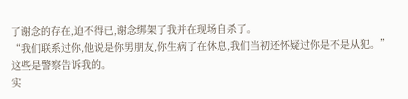了谢念的存在,迫不得已,谢念绑架了我并在现场自杀了。
“我们联系过你,他说是你男朋友,你生病了在休息,我们当初还怀疑过你是不是从犯。”
这些是警察告诉我的。
实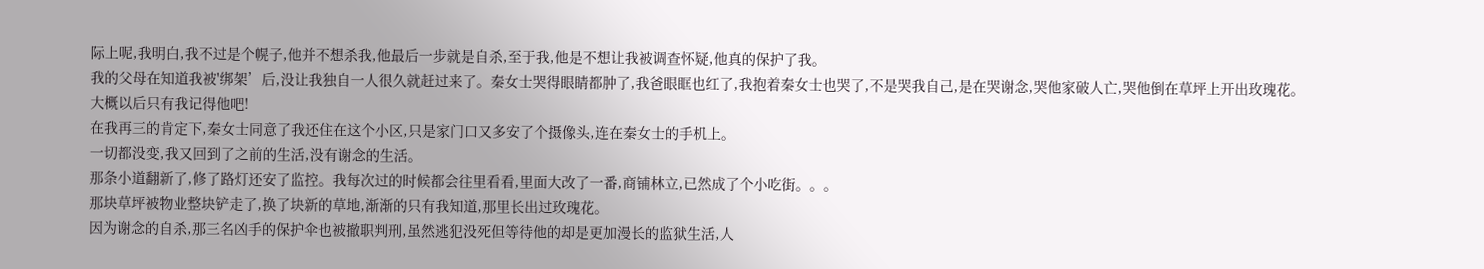际上呢,我明白,我不过是个幌子,他并不想杀我,他最后一步就是自杀,至于我,他是不想让我被调查怀疑,他真的保护了我。
我的父母在知道我被'绑架’后,没让我独自一人很久就赶过来了。秦女士哭得眼睛都肿了,我爸眼眶也红了,我抱着秦女士也哭了,不是哭我自己,是在哭谢念,哭他家破人亡,哭他倒在草坪上开出玫瑰花。
大概以后只有我记得他吧!
在我再三的肯定下,秦女士同意了我还住在这个小区,只是家门口又多安了个摄像头,连在秦女士的手机上。
一切都没变,我又回到了之前的生活,没有谢念的生活。
那条小道翻新了,修了路灯还安了监控。我每次过的时候都会往里看看,里面大改了一番,商铺林立,已然成了个小吃街。。。
那块草坪被物业整块铲走了,换了块新的草地,渐渐的只有我知道,那里长出过玫瑰花。
因为谢念的自杀,那三名凶手的保护伞也被撤职判刑,虽然逃犯没死但等待他的却是更加漫长的监狱生活,人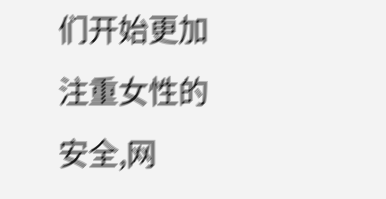们开始更加注重女性的安全,网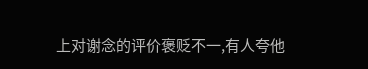上对谢念的评价褒贬不一,有人夸他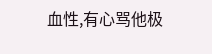血性,有心骂他极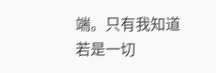端。只有我知道若是一切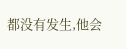都没有发生,他会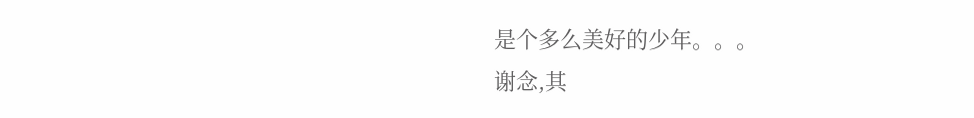是个多么美好的少年。。。
谢念,其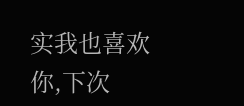实我也喜欢你,下次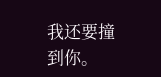我还要撞到你。